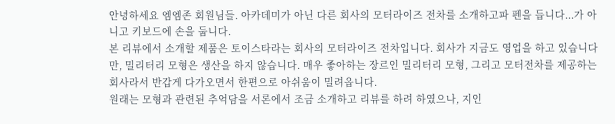안녕하세요 엠엠존 회원님들. 아카데미가 아닌 다른 회사의 모터라이즈 전차를 소개하고파 펜을 듭니다...가 아니고 키보드에 손을 둡니다.
본 리뷰에서 소개할 제품은 토이스타라는 회사의 모터라이즈 전차입니다. 회사가 지금도 영업을 하고 있습니다만, 밀리터리 모형은 생산을 하지 않습니다. 매우 좋아하는 장르인 밀리터리 모형, 그리고 모터전차를 제공하는 회사라서 반갑게 다가오면서 한편으로 아쉬움이 밀려옵니다.
원래는 모형과 관련된 추억담을 서론에서 조금 소개하고 리뷰를 하려 하였으나, 지인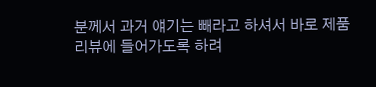분께서 과거 얘기는 빼라고 하셔서 바로 제품 리뷰에 들어가도록 하려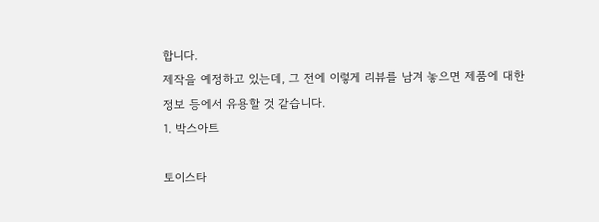합니다.
제작을 예정하고 있는데, 그 전에 이렇게 리뷰를 남겨 놓으면 제품에 대한 정보 등에서 유용할 것 같습니다.
1. 박스아트

토이스타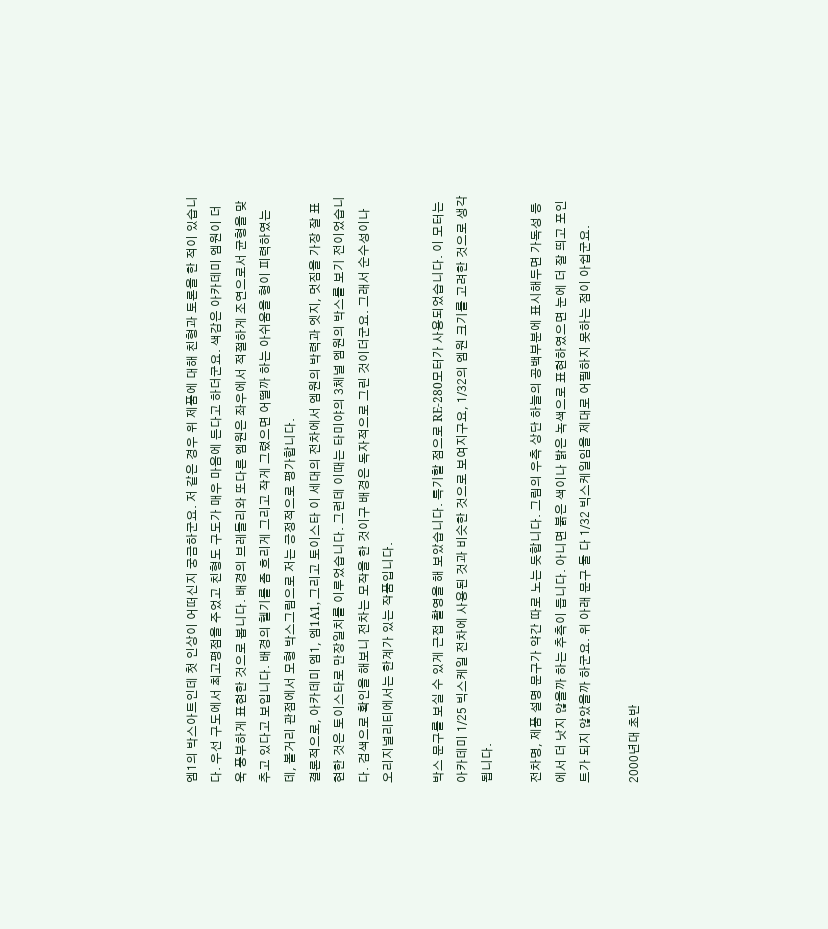엠1의 박스아트인데 첫 인상이 어떠신지 궁금하군요. 저 같은 경우 위 제품에 대해 친형과 토론을 한 적이 있습니다. 우선 구도에서 최고평점을 주었고 친형도 구도가 매우 마음에 든다고 하더군요. 색감은 아카데미 엠원이 더욱 풍부하게 표현한 것으로 봅니다. 배경의 브레들리와 또다른 엠원은 좌우에서 적절하게 조연으로서 균형을 맞추고 있다고 보입니다. 배경의 헬기를 좀 흐리게 그리고 작게 그렸으면 어떨까 하는 아쉬움을 형이 피력하였는데, 볼거리 관점에서 모형 박스그림으로 저는 긍정적으로 평가합니다.
결론적으로, 아카데미 엠1, 엠1A1, 그리고 토이스타 이 세대의 전차에서 엠원의 박력과 엣지, 멋짐을 가장 잘 표현한 것은 토이스타로 만장일치를 이루었습니다. 그런데 이때는 타미야의 3체널 엠원의 박스를 보기 전이었습니다. 검색으로 확인을 해보니 전차는 모작을 한 것이구 배경은 독자적으로 그린 것이더군요. 그래서 순수성이나 오리지널리티에서는 한계가 있는 작품입니다.

박스 문구를 보실 수 있게 근접 촬영을 해 보았습니다. 특기할 점으로 RE-280모터가 사용되었습니다. 이 모터는 아카데미 1/25 빅스케일 전차에 사용된 것과 비슷한 것으로 보여지구요, 1/32의 엠원 크기를 고려한 것으로 생각됩니다.

전차명, 제품 설명 문구가 약간 따로 노는 듯합니다. 그림의 우측 상단 하늘의 공백부분에 표시해두면 가독성 등에서 더 낫지 않을까 하는 추측이 듭니다. 아니면 붉은 색이나 밝은 녹색으로 표현하였으면 눈에 더 잘 띄고 포인트가 되지 않았을까 하군요. 위 아래 문구 둘 다 1/32 빅스케일임을 제대로 어필하지 못하는 점이 아쉽군요.

2000년대 초반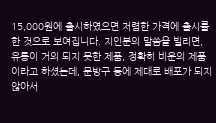15,000원에 출시하였으면 저렴한 가격에 출시를 한 것으로 보여집니다. 지인분의 말씀을 빌리면, 유통이 거의 되지 못한 제품, 정확히 비운의 제품이라고 하셨는데, 문방구 등에 제대로 배포가 되지 않아서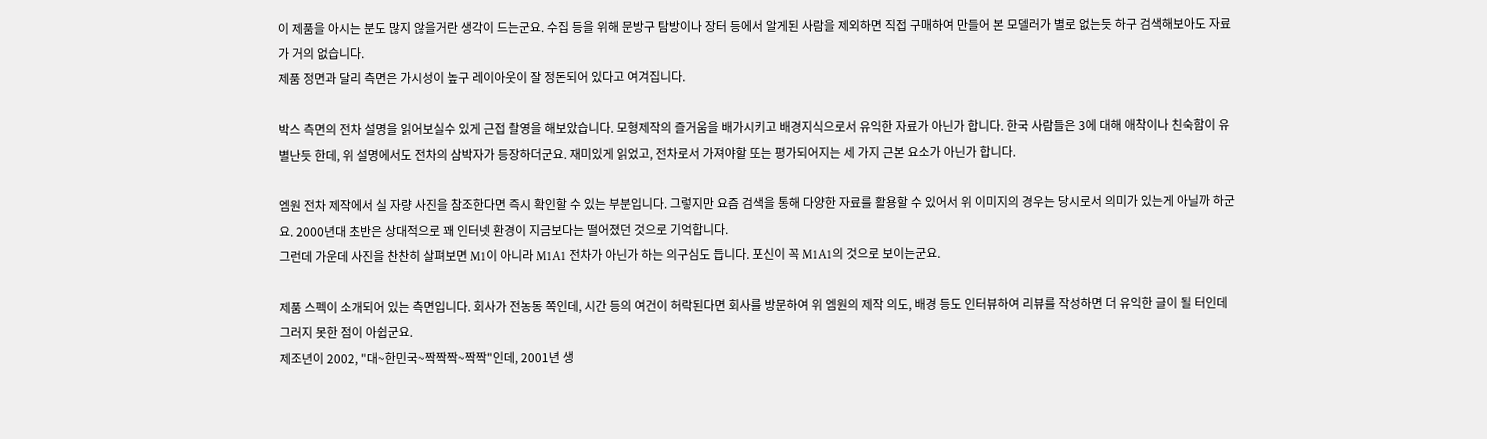이 제품을 아시는 분도 많지 않을거란 생각이 드는군요. 수집 등을 위해 문방구 탐방이나 장터 등에서 알게된 사람을 제외하면 직접 구매하여 만들어 본 모델러가 별로 없는듯 하구 검색해보아도 자료가 거의 없습니다.
제품 정면과 달리 측면은 가시성이 높구 레이아웃이 잘 정돈되어 있다고 여겨집니다.

박스 측면의 전차 설명을 읽어보실수 있게 근접 촬영을 해보았습니다. 모형제작의 즐거움을 배가시키고 배경지식으로서 유익한 자료가 아닌가 합니다. 한국 사람들은 3에 대해 애착이나 친숙함이 유별난듯 한데, 위 설명에서도 전차의 삼박자가 등장하더군요. 재미있게 읽었고, 전차로서 가져야할 또는 평가되어지는 세 가지 근본 요소가 아닌가 합니다.

엠원 전차 제작에서 실 자량 사진을 참조한다면 즉시 확인할 수 있는 부분입니다. 그렇지만 요즘 검색을 통해 다양한 자료를 활용할 수 있어서 위 이미지의 경우는 당시로서 의미가 있는게 아닐까 하군요. 2000년대 초반은 상대적으로 꽤 인터넷 환경이 지금보다는 떨어졌던 것으로 기억합니다.
그런데 가운데 사진을 찬찬히 살펴보면 M1이 아니라 M1A1 전차가 아닌가 하는 의구심도 듭니다. 포신이 꼭 M1A1의 것으로 보이는군요.

제품 스펙이 소개되어 있는 측면입니다. 회사가 전농동 쪽인데, 시간 등의 여건이 허락된다면 회사를 방문하여 위 엠원의 제작 의도, 배경 등도 인터뷰하여 리뷰를 작성하면 더 유익한 글이 될 터인데 그러지 못한 점이 아쉽군요.
제조년이 2002, "대~한민국~짝짝짝~짝짝"인데, 2001년 생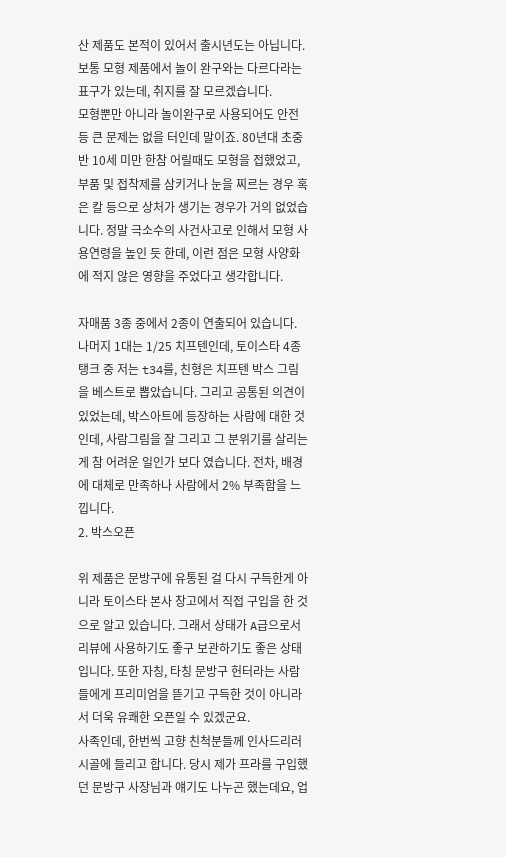산 제품도 본적이 있어서 출시년도는 아닙니다. 보통 모형 제품에서 놀이 완구와는 다르다라는 표구가 있는데, 취지를 잘 모르겠습니다.
모형뿐만 아니라 놀이완구로 사용되어도 안전 등 큰 문제는 없을 터인데 말이죠. 80년대 초중반 10세 미만 한참 어릴때도 모형을 접했었고, 부품 및 접착제를 삼키거나 눈을 찌르는 경우 혹은 칼 등으로 상처가 생기는 경우가 거의 없었습니다. 정말 극소수의 사건사고로 인해서 모형 사용연령을 높인 듯 한데, 이런 점은 모형 사양화에 적지 않은 영향을 주었다고 생각합니다.

자매품 3종 중에서 2종이 연출되어 있습니다. 나머지 1대는 1/25 치프텐인데, 토이스타 4종 탱크 중 저는 t34를, 친형은 치프텐 박스 그림을 베스트로 뽑았습니다. 그리고 공통된 의견이 있었는데, 박스아트에 등장하는 사람에 대한 것인데, 사람그림을 잘 그리고 그 분위기를 살리는게 참 어려운 일인가 보다 였습니다. 전차, 배경에 대체로 만족하나 사람에서 2% 부족함을 느낍니다.
2. 박스오픈

위 제품은 문방구에 유통된 걸 다시 구득한게 아니라 토이스타 본사 창고에서 직접 구입을 한 것으로 알고 있습니다. 그래서 상태가 A급으로서 리뷰에 사용하기도 좋구 보관하기도 좋은 상태입니다. 또한 자칭, 타칭 문방구 헌터라는 사람들에게 프리미엄을 뜯기고 구득한 것이 아니라서 더욱 유쾌한 오픈일 수 있겠군요.
사족인데, 한번씩 고향 친척분들께 인사드리러 시골에 들리고 합니다. 당시 제가 프라를 구입했던 문방구 사장님과 얘기도 나누곤 했는데요, 업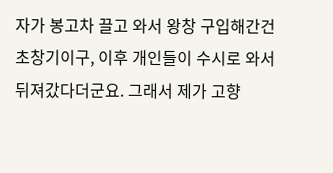자가 봉고차 끌고 와서 왕창 구입해간건 초창기이구, 이후 개인들이 수시로 와서 뒤져갔다더군요. 그래서 제가 고향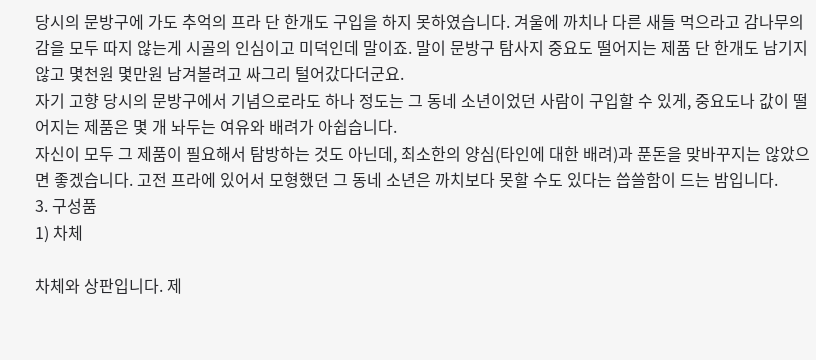당시의 문방구에 가도 추억의 프라 단 한개도 구입을 하지 못하였습니다. 겨울에 까치나 다른 새들 먹으라고 감나무의 감을 모두 따지 않는게 시골의 인심이고 미덕인데 말이죠. 말이 문방구 탐사지 중요도 떨어지는 제품 단 한개도 남기지 않고 몇천원 몇만원 남겨볼려고 싸그리 털어갔다더군요.
자기 고향 당시의 문방구에서 기념으로라도 하나 정도는 그 동네 소년이었던 사람이 구입할 수 있게, 중요도나 값이 떨어지는 제품은 몇 개 놔두는 여유와 배려가 아쉽습니다.
자신이 모두 그 제품이 필요해서 탐방하는 것도 아닌데, 최소한의 양심(타인에 대한 배려)과 푼돈을 맞바꾸지는 않았으면 좋겠습니다. 고전 프라에 있어서 모형했던 그 동네 소년은 까치보다 못할 수도 있다는 씁쓸함이 드는 밤입니다.
3. 구성품
1) 차체

차체와 상판입니다. 제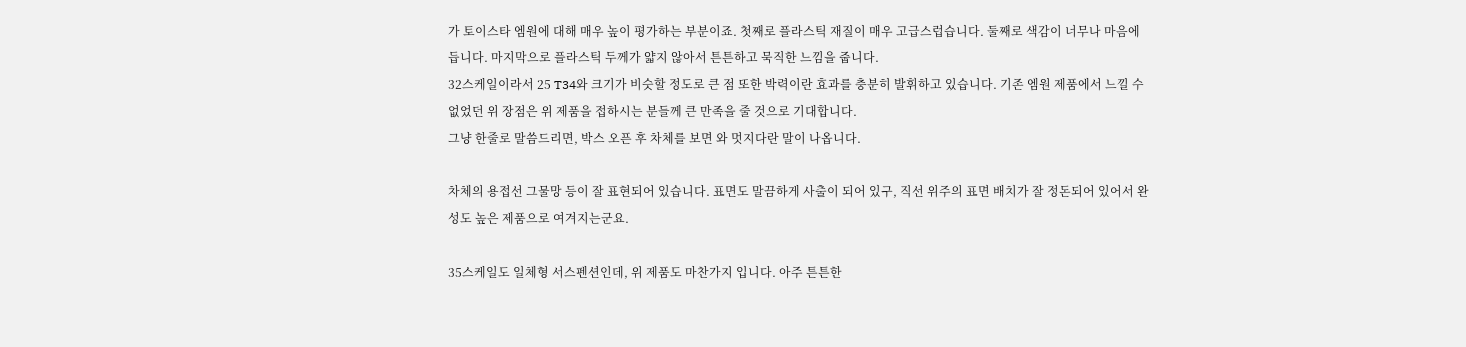가 토이스타 엠원에 대해 매우 높이 평가하는 부분이죠. 첫째로 플라스틱 재질이 매우 고급스럽습니다. 둘째로 색감이 너무나 마음에 듭니다. 마지막으로 플라스틱 두께가 얇지 않아서 튼튼하고 묵직한 느낌을 줍니다.
32스케일이라서 25 T34와 크기가 비슷할 정도로 큰 점 또한 박력이란 효과를 충분히 발휘하고 있습니다. 기존 엠원 제품에서 느낄 수 없었던 위 장점은 위 제품을 접하시는 분들께 큰 만족을 줄 것으로 기대합니다.
그냥 한줄로 말씀드리면, 박스 오픈 후 차체를 보면 와 멋지다란 말이 나옵니다.

차체의 용접선 그물망 등이 잘 표현되어 있습니다. 표면도 말끔하게 사출이 되어 있구, 직선 위주의 표면 배치가 잘 정돈되어 있어서 완성도 높은 제품으로 여겨지는군요.

35스케일도 일체형 서스펜션인데, 위 제품도 마찬가지 입니다. 아주 튼튼한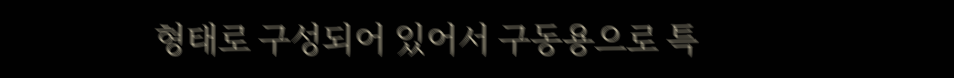형태로 구성되어 있어서 구동용으로 특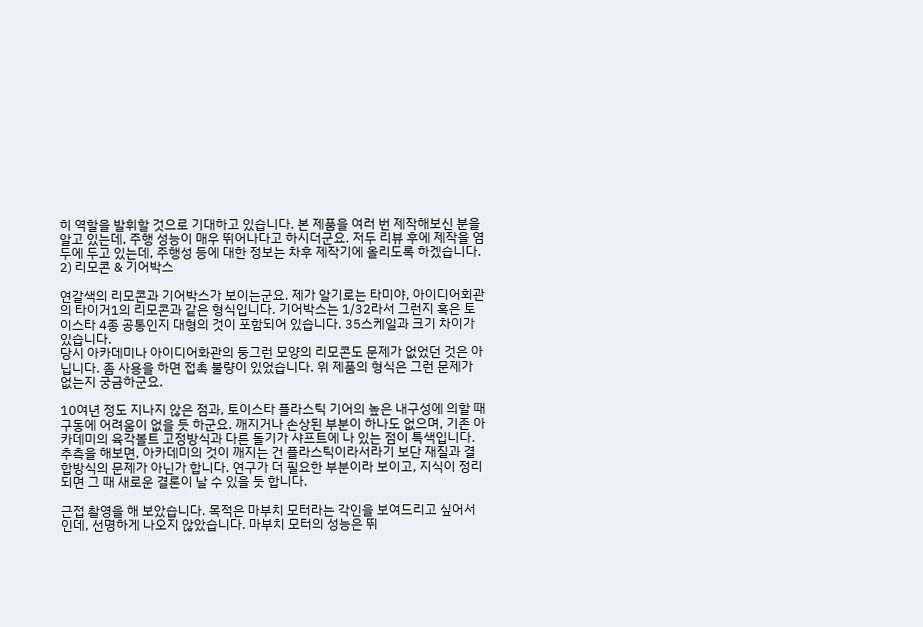히 역할을 발휘할 것으로 기대하고 있습니다. 본 제품을 여러 번 제작해보신 분을 알고 있는데, 주행 성능이 매우 뛰어나다고 하시더군요. 저두 리뷰 후에 제작을 염두에 두고 있는데, 주행성 등에 대한 정보는 차후 제작기에 올리도록 하겠습니다.
2) 리모콘 & 기어박스

연갈색의 리모콘과 기어박스가 보이는군요. 제가 알기로는 타미야, 아이디어회관의 타이거1의 리모콘과 같은 형식입니다. 기어박스는 1/32라서 그런지 혹은 토이스타 4종 공통인지 대형의 것이 포함되어 있습니다. 35스케일과 크기 차이가 있습니다.
당시 아카데미나 아이디어화관의 둥그런 모양의 리모콘도 문제가 없었던 것은 아닙니다. 좀 사용을 하면 접촉 불량이 있었습니다. 위 제품의 형식은 그런 문제가 없는지 궁금하군요.

10여년 정도 지나지 않은 점과, 토이스타 플라스틱 기어의 높은 내구성에 의할 때 구동에 어려움이 없을 듯 하군요. 깨지거나 손상된 부분이 하나도 없으며, 기존 아카데미의 육각볼트 고정방식과 다른 돌기가 샤프트에 나 있는 점이 특색입니다.
추측을 해보면, 아카데미의 것이 깨지는 건 플라스틱이라서라기 보단 재질과 결합방식의 문제가 아닌가 합니다. 연구가 더 필요한 부분이라 보이고, 지식이 정리되면 그 때 새로운 결론이 날 수 있을 듯 합니다.

근접 촬영을 해 보았습니다. 목적은 마부치 모터라는 각인을 보여드리고 싶어서 인데, 선명하게 나오지 않았습니다. 마부치 모터의 성능은 뛰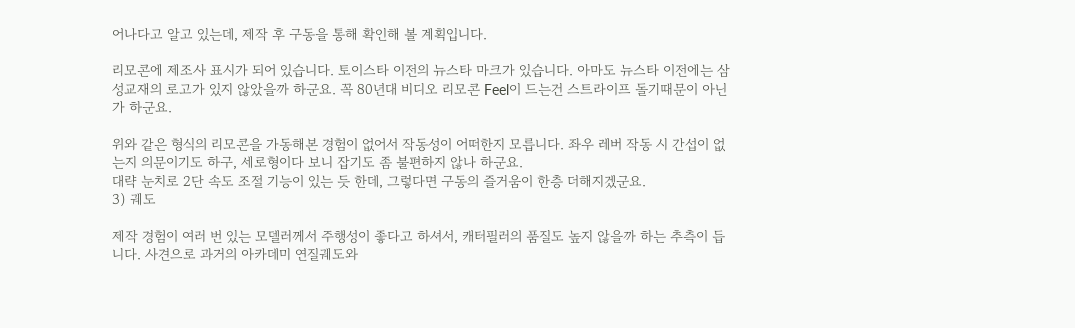어나다고 알고 있는데, 제작 후 구동을 통해 확인해 볼 계획입니다.

리모콘에 제조사 표시가 되어 있습니다. 토이스타 이전의 뉴스타 마크가 있습니다. 아마도 뉴스타 이전에는 삼성교재의 로고가 있지 않았을까 하군요. 꼭 80년대 비디오 리모콘 Feel이 드는건 스트라이프 돌기때문이 아닌가 하군요.

위와 같은 형식의 리모콘을 가동해본 경험이 없어서 작동성이 어떠한지 모릅니다. 좌우 레버 작동 시 간섭이 없는지 의문이기도 하구, 세로형이다 보니 잡기도 좀 불편하지 않나 하군요.
대략 눈치로 2단 속도 조절 기능이 있는 듯 한데, 그렇다면 구동의 즐거움이 한층 더해지겠군요.
3) 궤도

제작 경험이 여러 번 있는 모델러께서 주행성이 좋다고 하셔서, 캐터필러의 품질도 높지 않을까 하는 추측이 듭니다. 사견으로 과거의 아카데미 연질궤도와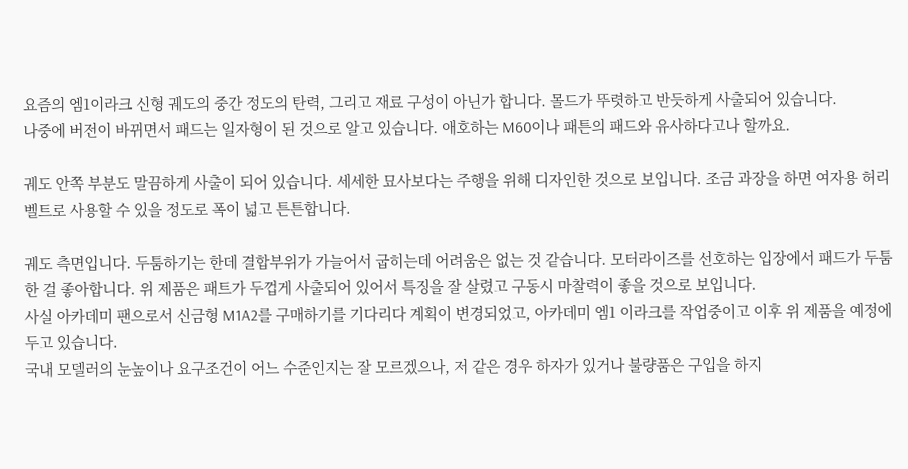요즘의 엠1이라크 신형 궤도의 중간 정도의 탄력, 그리고 재료 구성이 아닌가 합니다. 몰드가 뚜렷하고 반듯하게 사출되어 있습니다.
나중에 버전이 바뀌면서 패드는 일자형이 된 것으로 알고 있습니다. 애호하는 M60이나 패튼의 패드와 유사하다고나 할까요.

궤도 안쪽 부분도 말끔하게 사출이 되어 있습니다. 세세한 묘사보다는 주행을 위해 디자인한 것으로 보입니다. 조금 과장을 하면 여자용 허리 벨트로 사용할 수 있을 정도로 폭이 넓고 튼튼합니다.

궤도 측면입니다. 두툼하기는 한데 결합부위가 가늘어서 굽히는데 어려움은 없는 것 같습니다. 모터라이즈를 선호하는 입장에서 패드가 두툼한 걸 좋아합니다. 위 제품은 패트가 두껍게 사출되어 있어서 특징을 잘 살렸고 구동시 마찰력이 좋을 것으로 보입니다.
사실 아카데미 팬으로서 신금형 M1A2를 구매하기를 기다리다 계획이 변경되었고, 아카데미 엠1 이라크를 작업중이고 이후 위 제품을 예정에 두고 있습니다.
국내 모델러의 눈높이나 요구조건이 어느 수준인지는 잘 모르겠으나, 저 같은 경우 하자가 있거나 불량품은 구입을 하지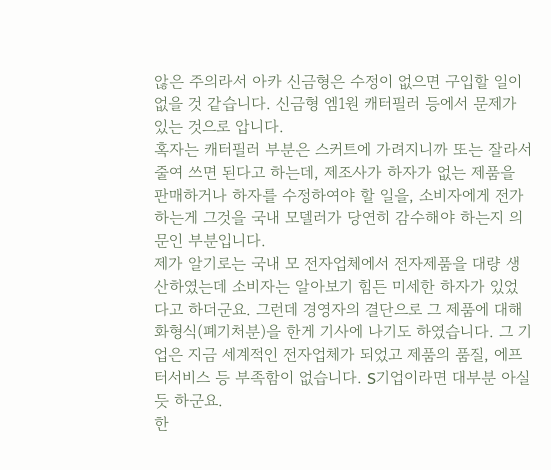않은 주의라서 아카 신금형은 수정이 없으면 구입할 일이 없을 것 같습니다. 신금형 엠1원 캐터필러 등에서 문제가 있는 것으로 압니다.
혹자는 캐터필러 부분은 스커트에 가려지니까 또는 잘라서 줄여 쓰면 된다고 하는데, 제조사가 하자가 없는 제품을 판매하거나 하자를 수정하여야 할 일을, 소비자에게 전가하는게 그것을 국내 모델러가 당연히 감수해야 하는지 의문인 부분입니다.
제가 알기로는 국내 모 전자업체에서 전자제품을 대량 생산하였는데 소비자는 알아보기 힘든 미세한 하자가 있었다고 하더군요. 그런데 경영자의 결단으로 그 제품에 대해 화형식(폐기처분)을 한게 기사에 나기도 하였습니다. 그 기업은 지금 세계적인 전자업체가 되었고 제품의 품질, 에프터서비스 등 부족함이 없습니다. S기업이라면 대부분 아실듯 하군요.
한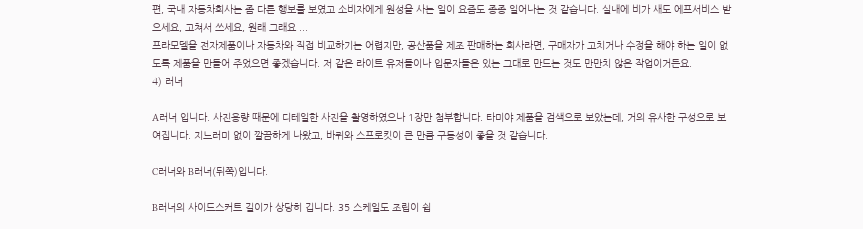편, 국내 자동차회사는 좀 다른 행보를 보였고 소비자에게 원성을 사는 일이 요즘도 종종 일어나는 것 같습니다. 실내에 비가 새도 에프서비스 받으세요, 고쳐서 쓰세요, 원래 그래요 ...
프라모델을 전자제품이나 자동차와 직접 비교하기는 어렵지만, 공산품을 제조 판매하는 회사라면, 구매자가 고치거나 수정을 해야 하는 일이 없도록 제품을 만들어 주었으면 좋겠습니다. 저 같은 라이트 유저들이나 입문자들은 있는 그대로 만드는 것도 만만치 않은 작업이거든요.
4) 러너

A러너 입니다. 사진용량 때문에 디테일한 사진을 촬영하였으나 1장만 첨부합니다. 타미야 제품을 검색으로 보았는데, 거의 유사한 구성으로 보여집니다. 지느러미 없이 깔끔하게 나왔고, 바퀴와 스프로킷이 큰 만큼 구동성이 좋을 것 같습니다.

C러너와 B러너(뒤쪽)입니다.

B러너의 사이드스커트 길이가 상당히 깁니다. 35 스케일도 조립이 쉽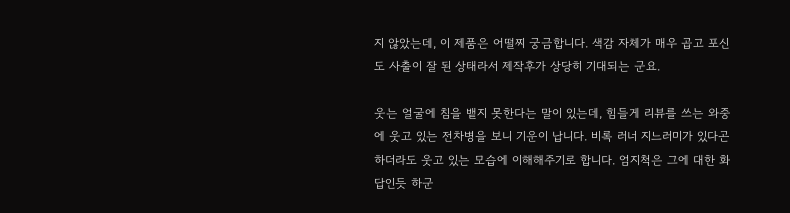지 않았는데, 이 제품은 어떨찌 궁금합니다. 색감 자체가 매우 곱고 포신도 사출이 잘 된 상태라서 제작후가 상당히 기대되는 군요.

웃는 얼굴에 침을 뱉지 못한다는 말이 있는데, 힘들게 리뷰를 쓰는 와중에 웃고 있는 전차병을 보니 기운이 납니다. 비록 러너 지느러미가 있다곤 하더라도 웃고 있는 모습에 이해해주기로 합니다. 엄지척은 그에 대한 화답인듯 하군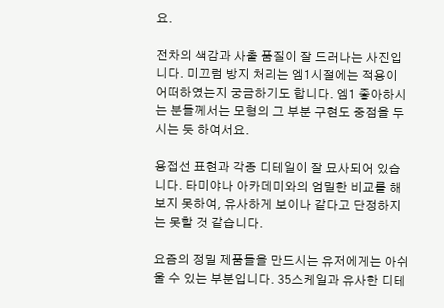요.

전차의 색감과 사출 품질이 잘 드러나는 사진입니다. 미끄럼 방지 처리는 엠1시절에는 적용이 어떠하였는지 궁금하기도 합니다. 엠1 좋아하시는 분들께서는 모형의 그 부분 구현도 중점을 두시는 듯 하여서요.

용접선 표현과 각종 디테일이 잘 묘사되어 있습니다. 타미야나 아카데미와의 엄밀한 비교를 해보지 못하여, 유사하게 보이나 같다고 단정하지는 못할 것 같습니다.

요즘의 정밀 제품들을 만드시는 유저에게는 아쉬울 수 있는 부분입니다. 35스케일과 유사한 디테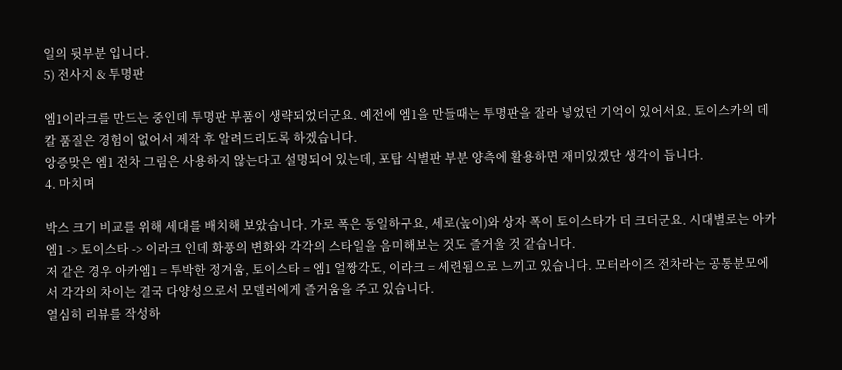일의 뒷부분 입니다.
5) 전사지 & 투명판

엠1이라크를 만드는 중인데 투명판 부품이 생략되었더군요. 예전에 엠1을 만들때는 투명판을 잘라 넣었던 기억이 있어서요. 토이스카의 데칼 품질은 경험이 없어서 제작 후 알려드리도록 하겠습니다.
앙증맞은 엠1 전차 그림은 사용하지 않는다고 설명되어 있는데, 포탑 식별판 부분 양측에 활용하면 재미있겠단 생각이 듭니다.
4. 마치며

박스 크기 비교를 위해 세대를 배치해 보았습니다. 가로 폭은 동일하구요, 세로(높이)와 상자 폭이 토이스타가 더 크더군요. 시대별로는 아카엠1 -> 토이스타 -> 이라크 인데 화풍의 변화와 각각의 스타일을 음미해보는 것도 즐거울 것 같습니다.
저 같은 경우 아카엠1 = 투박한 정겨움, 토이스타 = 엠1 얼짱각도, 이라크 = 세련됨으로 느끼고 있습니다. 모터라이즈 전차라는 공통분모에서 각각의 차이는 결국 다양성으로서 모델러에게 즐거움을 주고 있습니다.
열심히 리뷰를 작성하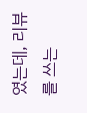였는데, 리뷰를 쓰는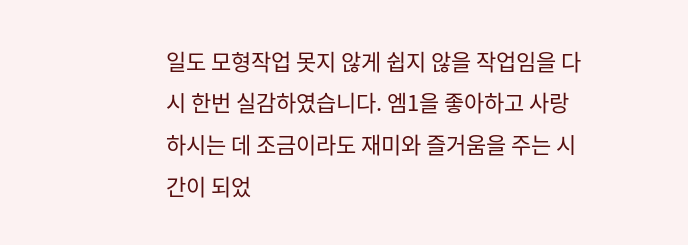일도 모형작업 못지 않게 쉽지 않을 작업임을 다시 한번 실감하였습니다. 엠1을 좋아하고 사랑하시는 데 조금이라도 재미와 즐거움을 주는 시간이 되었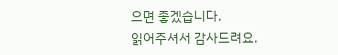으면 좋겠습니다.
읽어주셔서 감사드려요.